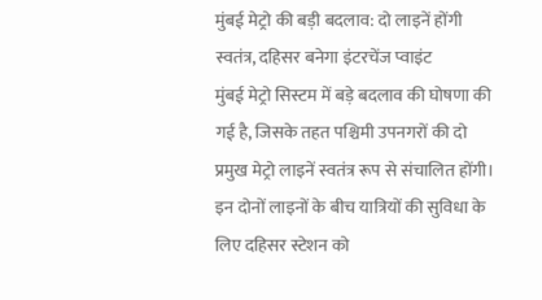मुंबई मेट्रो की बड़ी बदलाव: दो लाइनें होंगी स्वतंत्र, दहिसर बनेगा इंटरचेंज प्वाइंट
मुंबई मेट्रो सिस्टम में बड़े बदलाव की घोषणा की गई है, जिसके तहत पश्चिमी उपनगरों की दो प्रमुख मेट्रो लाइनें स्वतंत्र रूप से संचालित होंगी। इन दोनों लाइनों के बीच यात्रियों की सुविधा के लिए दहिसर स्टेशन को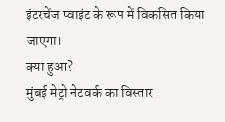इंटरचेंज प्वाइंट के रूप में विकसित किया जाएगा।
क्या हुआ?
मुंबई मेट्रो नेटवर्क का विस्तार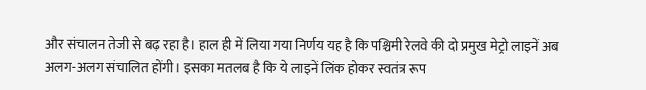और संचालन तेजी से बढ़ रहा है। हाल ही में लिया गया निर्णय यह है कि पश्चिमी रेलवे की दो प्रमुख मेट्रो लाइनें अब अलग-अलग संचालित होंगी। इसका मतलब है कि ये लाइनें लिंक होकर स्वतंत्र रूप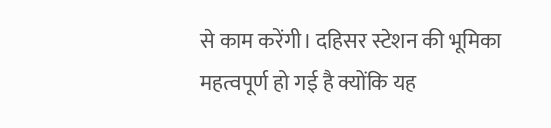से काम करेंगी। दहिसर स्टेशन की भूमिका महत्वपूर्ण हो गई है क्योंकि यह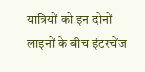यात्रियों को इन दोनों लाइनों के बीच इंटरचेंज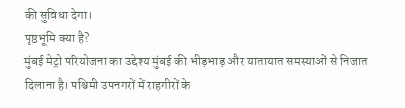की सुविधा देगा।
पृष्ठभूमि क्या है?
मुंबई मेट्रो परियोजना का उद्देश्य मुंबई की भीड़भाड़ और यातायात समस्याओं से निजात दिलाना है। पश्चिमी उपनगरों में राहगीरों के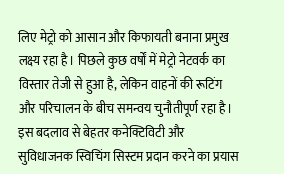लिए मेट्रो को आसान और किफायती बनाना प्रमुख लक्ष्य रहा है। पिछले कुछ वर्षों में मेट्रो नेटवर्क का विस्तार तेजी से हुआ है, लेकिन वाहनों की रूटिंग और परिचालन के बीच समन्वय चुनौतीपूर्ण रहा है। इस बदलाव से बेहतर कनेक्टिविटी और सुविधाजनक स्विचिंग सिस्टम प्रदान करने का प्रयास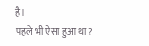है।
पहले भी ऐसा हुआ था?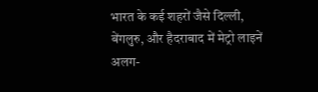भारत के कई शहरों जैसे दिल्ली, बेंगलुरु, और हैदराबाद में मेट्रो लाइनें अलग-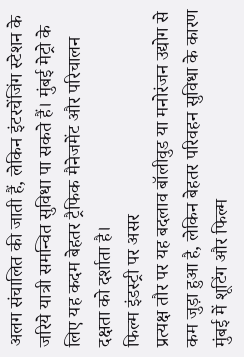अलग संचालित की जाती हैं, लेकिन इंटरचेंजिंग स्टेशन के जरिये यात्री समन्वित सुविधा पा सकते हैं। मुंबई मेट्रो के लिए यह कदम बेहतर ट्रैफिक मैनेजमेंट और परिचालन दक्षता को दर्शाता है।
फिल्म इंडस्ट्री पर असर
प्रत्यक्ष तौर पर यह बदलाव बॉलीवुड या मनोरंजन उद्योग से कम जुड़ा हुआ है, लेकिन बेहतर परिवहन सुविधा के कारण मुंबई में शूटिंग और फिल्म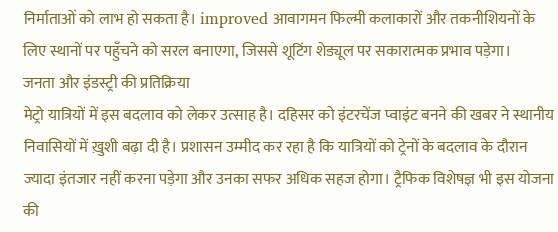निर्माताओं को लाभ हो सकता है। improved आवागमन फिल्मी कलाकारों और तकनीशियनों के लिए स्थानों पर पहुँचने को सरल बनाएगा, जिससे शूटिंग शेड्यूल पर सकारात्मक प्रभाव पड़ेगा।
जनता और इंडस्ट्री की प्रतिक्रिया
मेट्रो यात्रियों में इस बदलाव को लेकर उत्साह है। दहिसर को इंटरचेंज प्वाइंट बनने की खबर ने स्थानीय निवासियों में ख़ुशी बढ़ा दी है। प्रशासन उम्मीद कर रहा है कि यात्रियों को ट्रेनों के बदलाव के दौरान ज्यादा इंतजार नहीं करना पड़ेगा और उनका सफर अधिक सहज होगा। ट्रैफिक विशेषज्ञ भी इस योजना की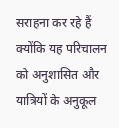सराहना कर रहे हैं क्योंकि यह परिचालन को अनुशासित और यात्रियों के अनुकूल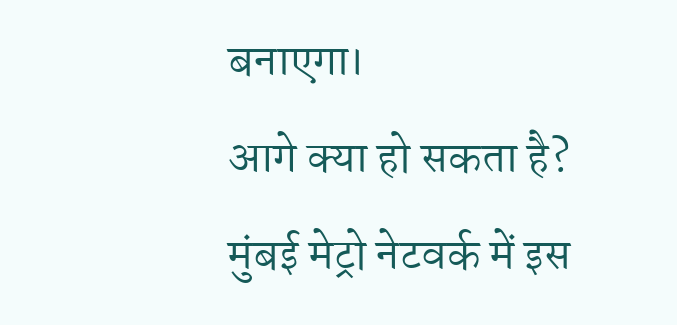बनाएगा।
आगे क्या हो सकता है?
मुंबई मेट्रो नेटवर्क में इस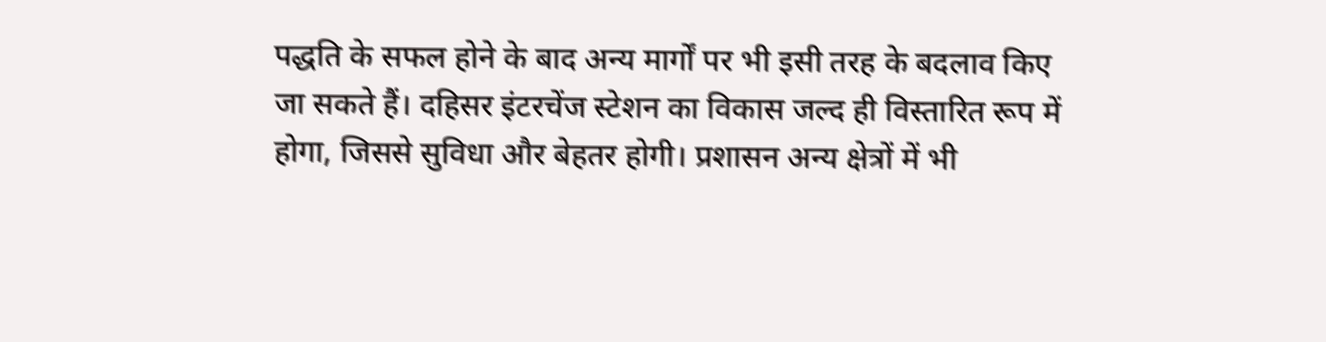पद्धति के सफल होने के बाद अन्य मार्गों पर भी इसी तरह के बदलाव किए जा सकते हैं। दहिसर इंटरचेंज स्टेशन का विकास जल्द ही विस्तारित रूप में होगा, जिससे सुविधा और बेहतर होगी। प्रशासन अन्य क्षेत्रों में भी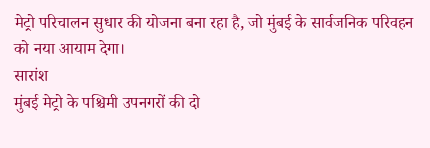मेट्रो परिचालन सुधार की योजना बना रहा है, जो मुंबई के सार्वजनिक परिवहन को नया आयाम देगा।
सारांश
मुंबई मेट्रो के पश्चिमी उपनगरों की दो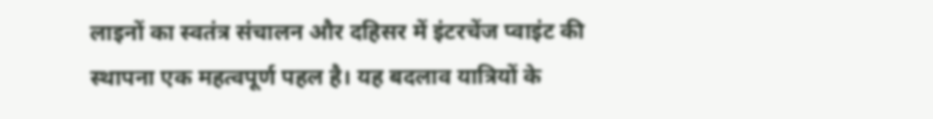लाइनों का स्वतंत्र संचालन और दहिसर में इंटरचेंज प्वाइंट की स्थापना एक महत्वपूर्ण पहल है। यह बदलाव यात्रियों के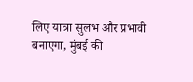लिए यात्रा सुलभ और प्रभावी बनाएगा, मुंबई की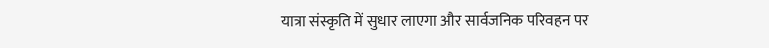यात्रा संस्कृति में सुधार लाएगा और सार्वजनिक परिवहन पर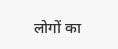लोगों का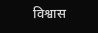विश्वास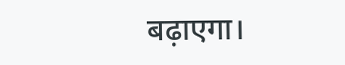बढ़ाएगा।